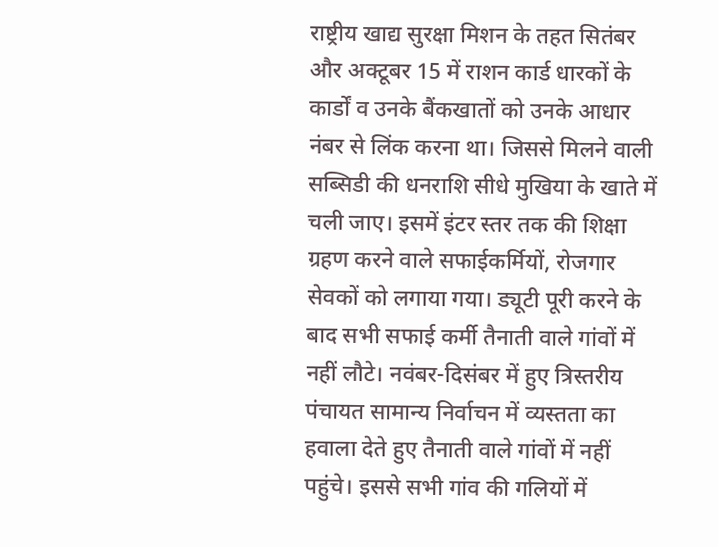राष्ट्रीय खाद्य सुरक्षा मिशन के तहत सितंबर और अक्टूबर 15 में राशन कार्ड धारकों के कार्डों व उनके बैंकखातों को उनके आधार नंबर से लिंक करना था। जिससे मिलने वाली सब्सिडी की धनराशि सीधे मुखिया के खाते में चली जाए। इसमें इंटर स्तर तक की शिक्षा ग्रहण करने वाले सफाईकर्मियों, रोजगार सेवकों को लगाया गया। ड्यूटी पूरी करने के बाद सभी सफाई कर्मी तैनाती वाले गांवों में नहीं लौटे। नवंबर-दिसंबर में हुए त्रिस्तरीय पंचायत सामान्य निर्वाचन में व्यस्तता का हवाला देते हुए तैनाती वाले गांवों में नहीं पहुंचे। इससे सभी गांव की गलियों में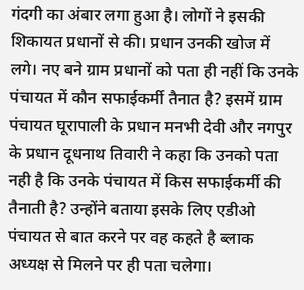गंदगी का अंबार लगा हुआ है। लोगों ने इसकी शिकायत प्रधानों से की। प्रधान उनकी खोज में लगे। नए बने ग्राम प्रधानों को पता ही नहीं कि उनके पंचायत में कौन सफाईकर्मी तैनात है? इसमें ग्राम पंचायत घूरापाली के प्रधान मनभी देवी और नगपुर के प्रधान दूधनाथ तिवारी ने कहा कि उनको पता नही है कि उनके पंचायत में किस सफाईकर्मी की तैनाती है? उन्होंने बताया इसके लिए एडीओ पंचायत से बात करने पर वह कहते है ब्लाक अध्यक्ष से मिलने पर ही पता चलेगा।